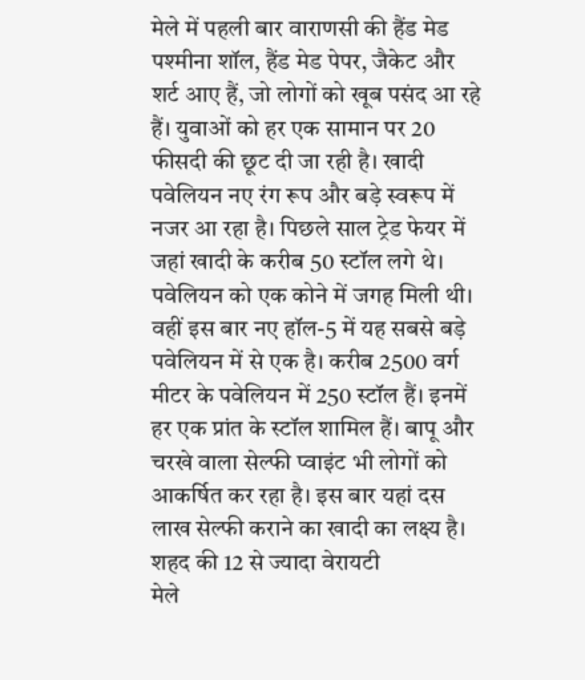मेले में पहली बार वाराणसी की हैंड मेड पश्मीना शॉल, हैंड मेड पेपर, जैकेट और शर्ट आए हैं, जो लोगों को खूब पसंद आ रहे हैं। युवाओं को हर एक सामान पर 20 फीसदी की छूट दी जा रही है। खादी पवेलियन नए रंग रूप और बड़े स्वरूप में नजर आ रहा है। पिछले साल ट्रेड फेयर में जहां खादी के करीब 50 स्टॉल लगे थे। पवेलियन को एक कोने में जगह मिली थी। वहीं इस बार नए हॉल-5 में यह सबसे बड़े पवेलियन में से एक है। करीब 2500 वर्ग मीटर के पवेलियन में 250 स्टॉल हैं। इनमें हर एक प्रांत के स्टॉल शामिल हैं। बापू और चरखे वाला सेल्फी प्वाइंट भी लोगों को आकर्षित कर रहा है। इस बार यहां दस लाख सेल्फी कराने का खादी का लक्ष्य है।
शहद की 12 से ज्यादा वेरायटी
मेले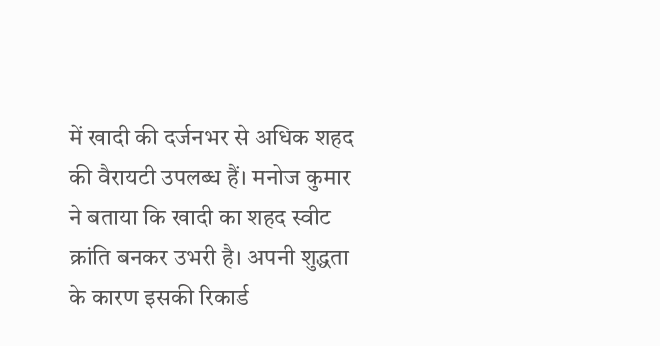में खादी की दर्जनभर से अधिक शहद की वैरायटी उपलब्ध हैं। मनोज कुमार ने बताया कि खादी का शहद स्वीट क्रांति बनकर उभरी है। अपनी शुद्धता के कारण इसकी रिकार्ड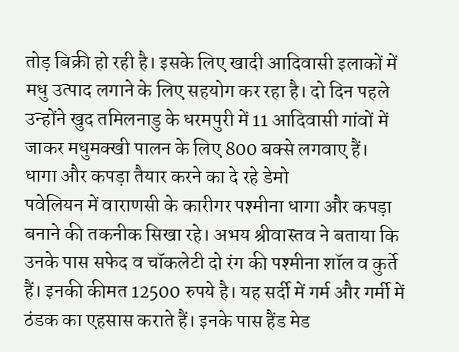तोड़ बिक्री हो रही है। इसके लिए खादी आदिवासी इलाकों में मधु उत्पाद लगाने के लिए सहयोग कर रहा है। दो दिन पहले उन्होंने खुद तमिलनाडु के धरमपुरी में 11 आदिवासी गांवों में जाकर मधुमक्खी पालन के लिए 800 बक्से लगवाए हैं।
धागा और कपड़ा तैयार करने का दे रहे डेमो
पवेलियन में वाराणसी के कारीगर पश्मीना धागा और कपड़ा बनाने की तकनीक सिखा रहे। अभय श्रीवास्तव ने बताया कि उनके पास सफेद व चॉकलेटी दो रंग की पश्मीना शॉल व कुर्ते हैं। इनकी कीमत 12500 रुपये है। यह सर्दी में गर्म और गर्मी में ठंडक का एहसास कराते हैं। इनके पास हैंड मेड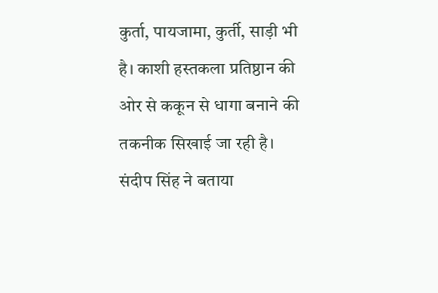कुर्ता, पायजामा, कुर्ती, साड़ी भी है। काशी हस्तकला प्रतिष्ठान की ओर से ककून से धागा बनाने की तकनीक सिखाई जा रही है। संदीप सिंह ने बताया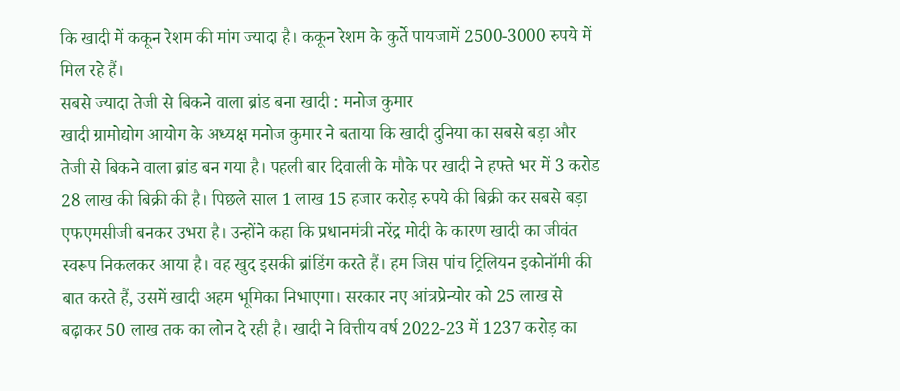कि खादी में ककून रेशम की मांग ज्यादा है। ककून रेशम के कुर्ते पायजामें 2500-3000 रुपये में मिल रहे हैं।
सबसे ज्यादा तेजी से बिकने वाला ब्रांड बना खादी : मनोज कुमार
खादी ग्रामोद्योग आयोग के अध्यक्ष मनोज कुमार ने बताया कि खादी दुनिया का सबसे बड़ा और तेजी से बिकने वाला ब्रांड बन गया है। पहली बार दिवाली के मौके पर खादी ने हफ्ते भर में 3 करोड 28 लाख की बिक्री की है। पिछले साल 1 लाख 15 हजार करोड़ रुपये की बिक्री कर सबसे बड़ा एफएमसीजी बनकर उभरा है। उन्होंने कहा कि प्रधानमंत्री नरेंद्र मोदी के कारण खादी का जीवंत स्वरूप निकलकर आया है। वह खुद इसकी ब्रांडिंग करते हैं। हम जिस पांच ट्रिलियन इकोनॉमी की बात करते हैं, उसमें खादी अहम भूमिका निभाएगा। सरकार नए आंत्रप्रेन्योर को 25 लाख से बढ़ाकर 50 लाख तक का लोन दे रही है। खादी ने वित्तीय वर्ष 2022-23 में 1237 करोड़ का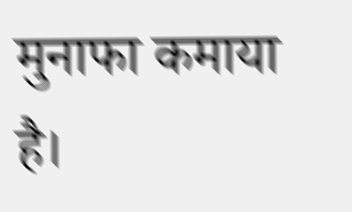मुनाफा कमाया है।